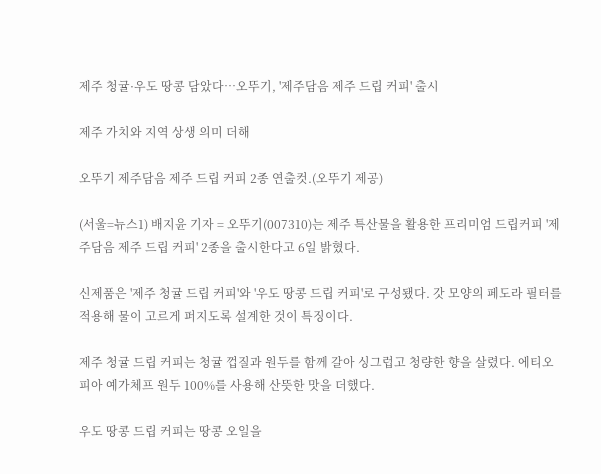제주 청귤·우도 땅콩 담았다…오뚜기, '제주담음 제주 드립 커피' 출시

제주 가치와 지역 상생 의미 더해

오뚜기 제주담음 제주 드립 커피 2종 연출컷.(오뚜기 제공)

(서울=뉴스1) 배지윤 기자 = 오뚜기(007310)는 제주 특산물을 활용한 프리미엄 드립커피 '제주담음 제주 드립 커피' 2종을 출시한다고 6일 밝혔다.

신제품은 '제주 청귤 드립 커피'와 '우도 땅콩 드립 커피'로 구성됐다. 갓 모양의 페도라 필터를 적용해 물이 고르게 퍼지도록 설계한 것이 특징이다.

제주 청귤 드립 커피는 청귤 껍질과 원두를 함께 갈아 싱그럽고 청량한 향을 살렸다. 에티오피아 예가체프 원두 100%를 사용해 산뜻한 맛을 더했다.

우도 땅콩 드립 커피는 땅콩 오일을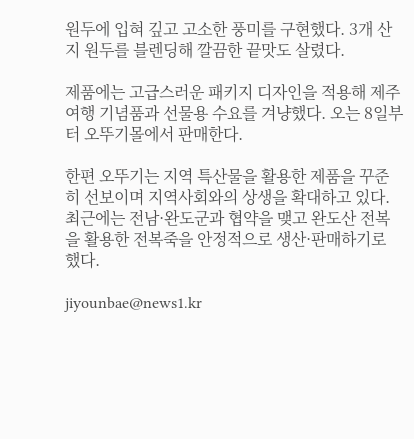원두에 입혀 깊고 고소한 풍미를 구현했다. 3개 산지 원두를 블렌딩해 깔끔한 끝맛도 살렸다.

제품에는 고급스러운 패키지 디자인을 적용해 제주 여행 기념품과 선물용 수요를 겨냥했다. 오는 8일부터 오뚜기몰에서 판매한다.

한편 오뚜기는 지역 특산물을 활용한 제품을 꾸준히 선보이며 지역사회와의 상생을 확대하고 있다. 최근에는 전남·완도군과 협약을 맺고 완도산 전복을 활용한 전복죽을 안정적으로 생산·판매하기로 했다.

jiyounbae@news1.kr